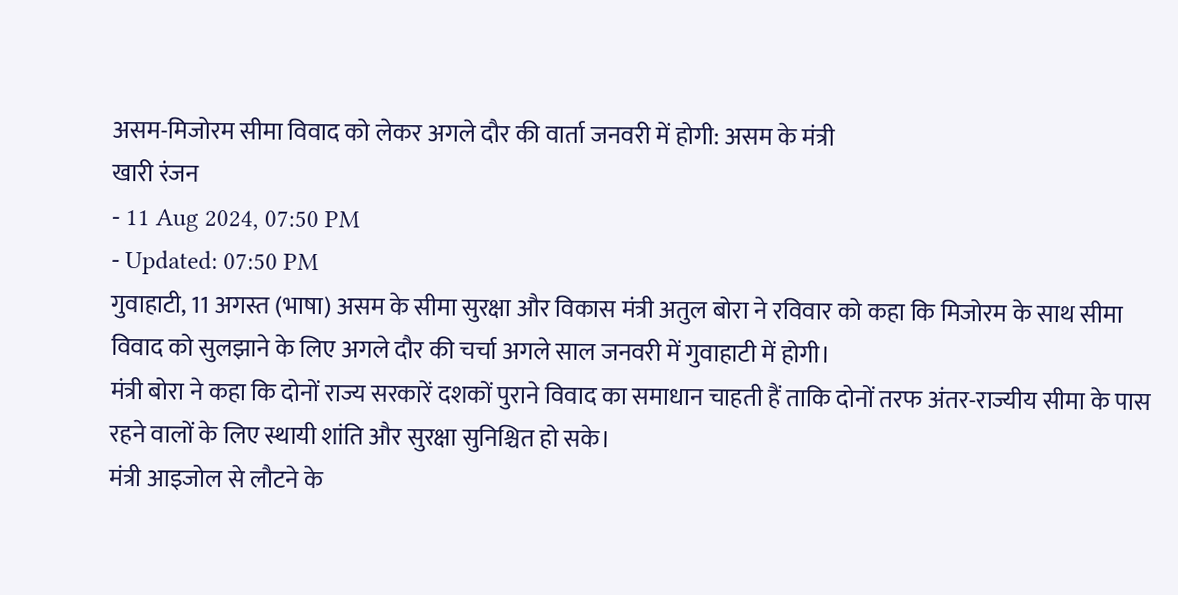असम-मिजोरम सीमा विवाद को लेकर अगले दौर की वार्ता जनवरी में होगी: असम के मंत्री
खारी रंजन
- 11 Aug 2024, 07:50 PM
- Updated: 07:50 PM
गुवाहाटी, 11 अगस्त (भाषा) असम के सीमा सुरक्षा और विकास मंत्री अतुल बोरा ने रविवार को कहा कि मिजोरम के साथ सीमा विवाद को सुलझाने के लिए अगले दौर की चर्चा अगले साल जनवरी में गुवाहाटी में होगी।
मंत्री बोरा ने कहा कि दोनों राज्य सरकारें दशकों पुराने विवाद का समाधान चाहती हैं ताकि दोनों तरफ अंतर-राज्यीय सीमा के पास रहने वालों के लिए स्थायी शांति और सुरक्षा सुनिश्चित हो सके।
मंत्री आइजोल से लौटने के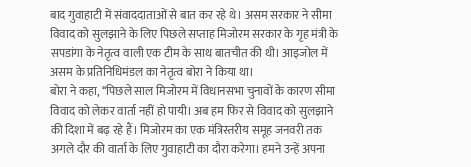बाद गुवाहाटी में संवाददाताओं से बात कर रहे थे। असम सरकार ने सीमा विवाद को सुलझाने के लिए पिछले सप्ताह मिजोरम सरकार के गृह मंत्री के सपडांगा के नेतृत्व वाली एक टीम के साथ बातचीत की थी। आइजोल में असम के प्रतिनिधिमंडल का नेतृत्व बोरा ने किया था।
बोरा ने कहा, ‘‘पिछले साल मिजोरम में विधानसभा चुनावों के कारण सीमा विवाद को लेकर वार्ता नहीं हो पायी। अब हम फिर से विवाद को सुलझाने की दिशा में बढ़ रहे हैं। मिजोरम का एक मंत्रिस्तरीय समूह जनवरी तक अगले दौर की वार्ता के लिए गुवाहाटी का दौरा करेगा। हमने उन्हें अपना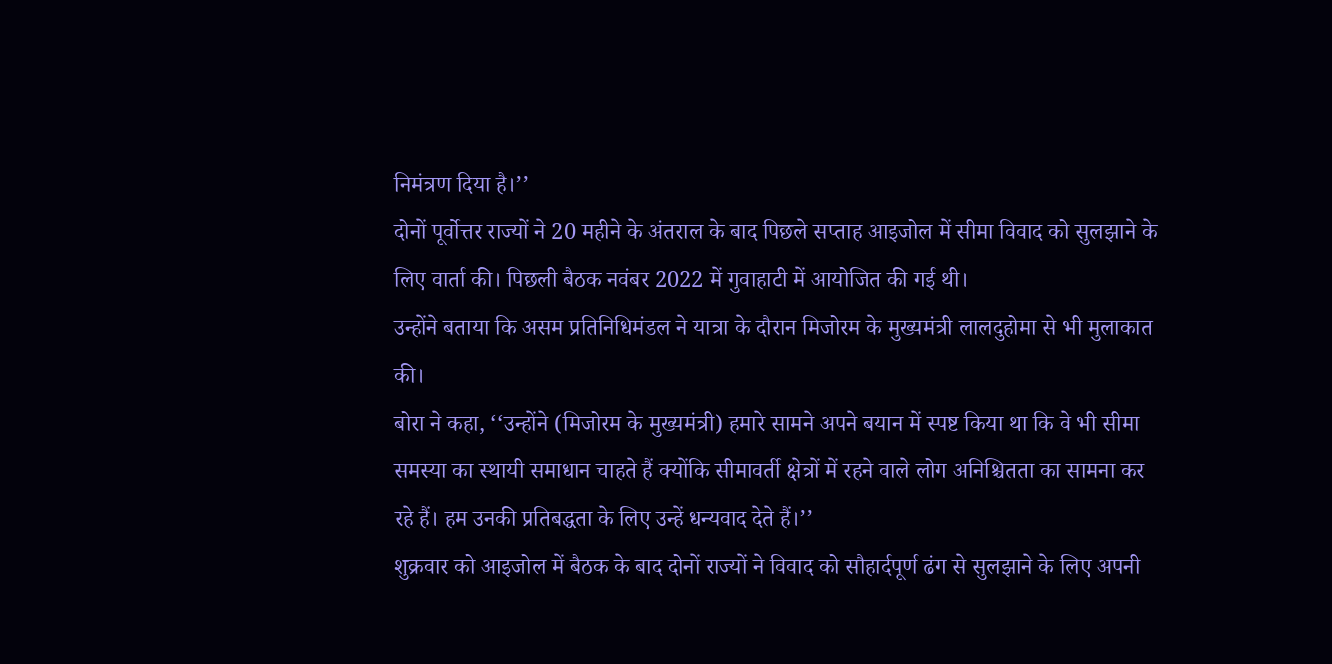निमंत्रण दिया है।’’
दोनों पूर्वोत्तर राज्यों ने 20 महीने के अंतराल के बाद पिछले सप्ताह आइजोल में सीमा विवाद को सुलझाने के लिए वार्ता की। पिछली बैठक नवंबर 2022 में गुवाहाटी में आयोजित की गई थी।
उन्होंने बताया कि असम प्रतिनिधिमंडल ने यात्रा के दौरान मिजोरम के मुख्यमंत्री लालदुहोमा से भी मुलाकात की।
बोरा ने कहा, ‘‘उन्होंने (मिजोरम के मुख्यमंत्री) हमारे सामने अपने बयान में स्पष्ट किया था कि वे भी सीमा समस्या का स्थायी समाधान चाहते हैं क्योंकि सीमावर्ती क्षेत्रों में रहने वाले लोग अनिश्चितता का सामना कर रहे हैं। हम उनकी प्रतिबद्धता के लिए उन्हें धन्यवाद देते हैं।’’
शुक्रवार को आइजोल में बैठक के बाद दोनों राज्यों ने विवाद को सौहार्दपूर्ण ढंग से सुलझाने के लिए अपनी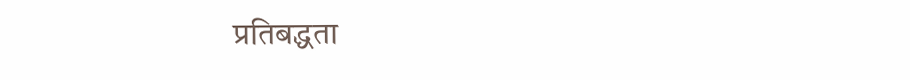प्रतिबद्धता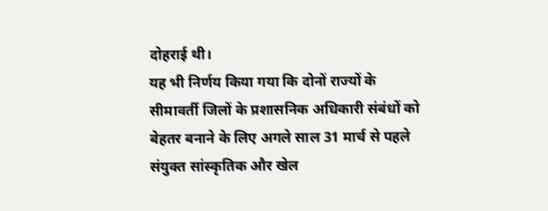दोहराई थी।
यह भी निर्णय किया गया कि दोनों राज्यों के सीमावर्ती जिलों के प्रशासनिक अधिकारी संबंधों को बेहतर बनाने के लिए अगले साल 31 मार्च से पहले संयुक्त सांस्कृतिक और खेल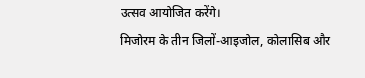उत्सव आयोजित करेंगे।
मिजोरम के तीन जिलों-आइजोल, कोलासिब और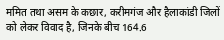ममित तथा असम के कछार, करीमगंज और हैलाकांडी जिलों को लेकर विवाद है, जिनके बीच 164.6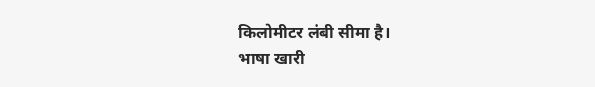किलोमीटर लंबी सीमा है।
भाषा खारी